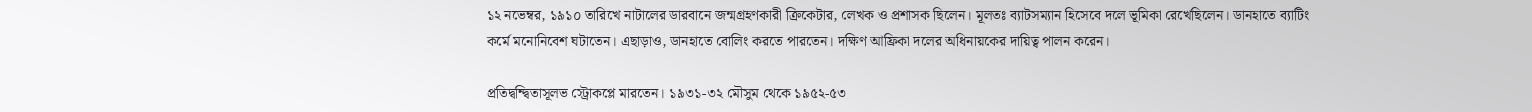১২ নভেম্বর, ১৯১০ তারিখে নাটালের ডারবানে জন্মগ্রহণকারী ক্রিকেটার, লেখক ও প্রশাসক ছিলেন। মূলতঃ ব্যাটসম্যান হিসেবে দলে ভূমিকা রেখেছিলেন। ডানহাতে ব্যাটিং কর্মে মনোনিবেশ ঘটাতেন। এছাড়াও, ডানহাতে বোলিং করতে পারতেন। দক্ষিণ আফ্রিকা দলের অধিনায়কের দায়িত্ব পালন করেন।

প্রতিদ্বন্দ্বিতাসূলভ স্ট্রোকপ্লে মারতেন। ১৯৩১-৩২ মৌসুম থেকে ১৯৫২-৫৩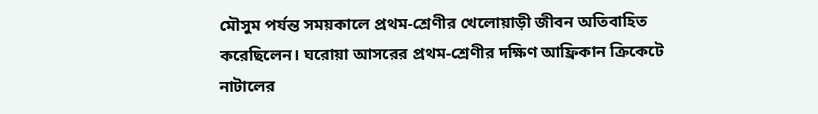মৌসুম পর্যন্ত সময়কালে প্রথম-শ্রেণীর খেলোয়াড়ী জীবন অতিবাহিত করেছিলেন। ঘরোয়া আসরের প্রথম-শ্রেণীর দক্ষিণ আফ্রিকান ক্রিকেটে নাটালের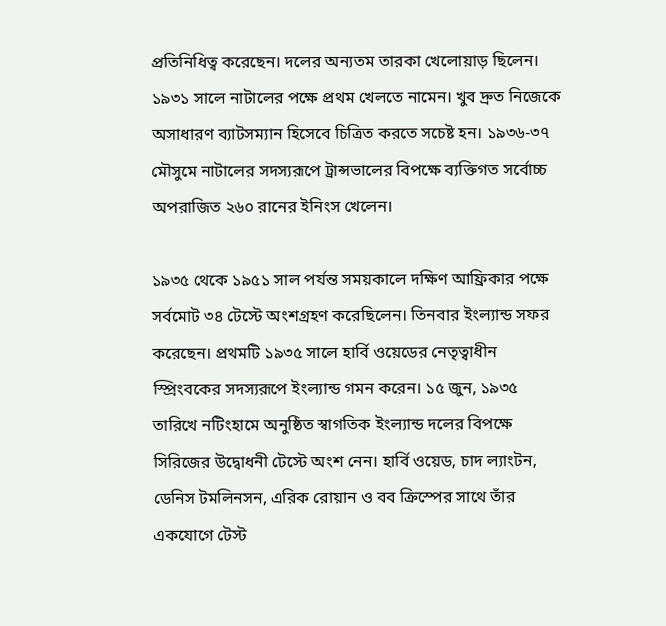প্রতিনিধিত্ব করেছেন। দলের অন্যতম তারকা খেলোয়াড় ছিলেন। ১৯৩১ সালে নাটালের পক্ষে প্রথম খেলতে নামেন। খুব দ্রুত নিজেকে অসাধারণ ব্যাটসম্যান হিসেবে চিত্রিত করতে সচেষ্ট হন। ১৯৩৬-৩৭ মৌসুমে নাটালের সদস্যরূপে ট্রান্সভালের বিপক্ষে ব্যক্তিগত সর্বোচ্চ অপরাজিত ২৬০ রানের ইনিংস খেলেন।

১৯৩৫ থেকে ১৯৫১ সাল পর্যন্ত সময়কালে দক্ষিণ আফ্রিকার পক্ষে সর্বমোট ৩৪ টেস্টে অংশগ্রহণ করেছিলেন। তিনবার ইংল্যান্ড সফর করেছেন। প্রথমটি ১৯৩৫ সালে হার্বি ওয়েডের নেতৃত্বাধীন স্প্রিংবকের সদস্যরূপে ইংল্যান্ড গমন করেন। ১৫ জুন, ১৯৩৫ তারিখে নটিংহামে অনুষ্ঠিত স্বাগতিক ইংল্যান্ড দলের বিপক্ষে সিরিজের উদ্বোধনী টেস্টে অংশ নেন। হার্বি ওয়েড, চাদ ল্যাংটন, ডেনিস টমলিনসন, এরিক রোয়ান ও বব ক্রিস্পের সাথে তাঁর একযোগে টেস্ট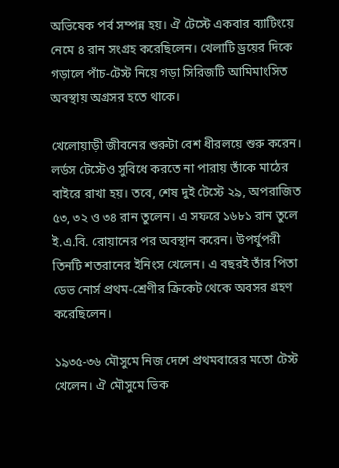অভিষেক পর্ব সম্পন্ন হয়। ঐ টেস্টে একবার ব্যাটিংয়ে নেমে ৪ রান সংগ্রহ করেছিলেন। খেলাটি ড্রয়ের দিকে গড়ালে পাঁচ-টেস্ট নিয়ে গড়া সিরিজটি আমিমাংসিত অবস্থায় অগ্রসর হতে থাকে।

খেলোয়াড়ী জীবনের শুরুটা বেশ ধীরলয়ে শুরু করেন। লর্ডস টেস্টেও সুবিধে করতে না পারায় তাঁকে মাঠের বাইরে রাখা হয়। তবে, শেষ দুই টেস্টে ২৯, অপরাজিত ৫৩, ৩২ ও ৩৪ রান তুলেন। এ সফরে ১৬৮১ রান তুলে ই.এ.বি. রোয়ানের পর অবস্থান করেন। উপর্যুপরী তিনটি শতরানের ইনিংস খেলেন। এ বছরই তাঁর পিতা ডেভ নোর্স প্রথম-শ্রেণীর ক্রিকেট থেকে অবসর গ্রহণ করেছিলেন।

১৯৩৫-৩৬ মৌসুমে নিজ দেশে প্রথমবারের মতো টেস্ট খেলেন। ঐ মৌসুমে ভিক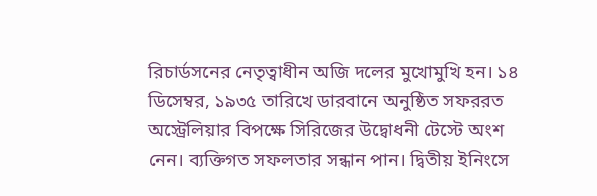রিচার্ডসনের নেতৃত্বাধীন অজি দলের মুখোমুখি হন। ১৪ ডিসেম্বর, ১৯৩৫ তারিখে ডারবানে অনুষ্ঠিত সফররত অস্ট্রেলিয়ার বিপক্ষে সিরিজের উদ্বোধনী টেস্টে অংশ নেন। ব্যক্তিগত সফলতার সন্ধান পান। দ্বিতীয় ইনিংসে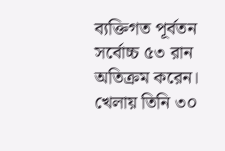ব্যক্তিগত পূর্বতন সর্বোচ্চ ৫৩ রান অতিক্রম করেন। খেলায় তিনি ৩০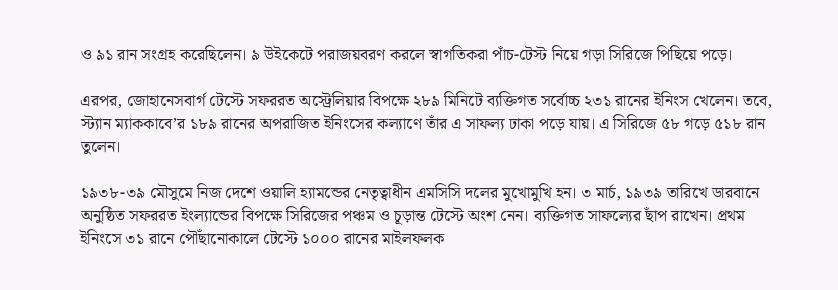ও ৯১ রান সংগ্রহ করেছিলেন। ৯ উইকেটে পরাজয়বরণ করলে স্বাগতিকরা পাঁচ-টেস্ট নিয়ে গড়া সিরিজে পিছিয়ে পড়ে।

এরপর, জোহানেসবার্গ টেস্টে সফররত অস্ট্রেলিয়ার বিপক্ষে ২৮৯ মিনিটে ব্যক্তিগত সর্বোচ্চ ২৩১ রানের ইনিংস খেলেন। তবে, স্ট্যান ম্যাককাবে’র ১৮৯ রানের অপরাজিত ইনিংসের কল্যাণে তাঁর এ সাফল্য ঢাকা পড়ে যায়। এ সিরিজে ৫৮ গড়ে ৫১৮ রান তুলেন।

১৯৩৮-৩৯ মৌসুমে নিজ দেশে ওয়ালি হ্যামন্ডের নেতৃত্বাধীন এমসিসি দলের মুখোমুখি হন। ৩ মার্চ, ১৯৩৯ তারিখে ডারবানে অনুষ্ঠিত সফররত ইংল্যান্ডের বিপক্ষে সিরিজের পঞ্চম ও চূড়ান্ত টেস্টে অংশ নেন। ব্যক্তিগত সাফল্যের ছাঁপ রাখেন। প্রথম ইনিংসে ৩১ রানে পৌঁছানোকালে টেস্টে ১০০০ রানের মাইলফলক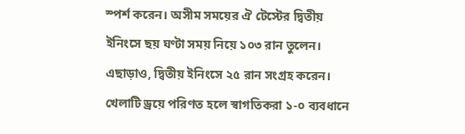স্পর্শ করেন। অসীম সময়ের ঐ টেস্টের দ্বিতীয় ইনিংসে ছয় ঘণ্টা সময় নিয়ে ১০৩ রান তুলেন। এছাড়াও, দ্বিতীয় ইনিংসে ২৫ রান সংগ্রহ করেন। খেলাটি ড্রয়ে পরিণত হলে স্বাগতিকরা ১-০ ব্যবধানে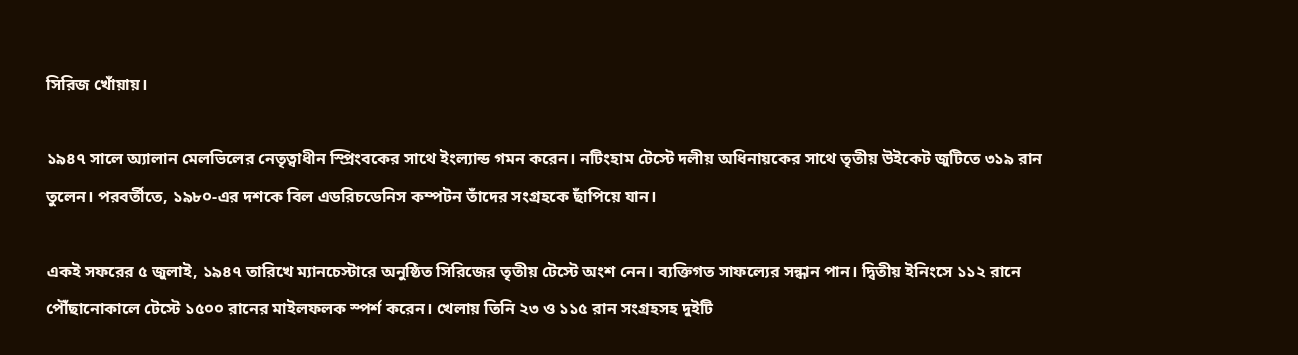সিরিজ খোঁয়ায়।

১৯৪৭ সালে অ্যালান মেলভিলের নেতৃত্বাধীন স্প্রিংবকের সাথে ইংল্যান্ড গমন করেন। নটিংহাম টেস্টে দলীয় অধিনায়কের সাথে তৃতীয় উইকেট জুটিতে ৩১৯ রান তুলেন। পরবর্তীতে, ১৯৮০-এর দশকে বিল এডরিচডেনিস কম্পটন তাঁদের সংগ্রহকে ছাঁপিয়ে যান।

একই সফরের ৫ জুলাই, ১৯৪৭ তারিখে ম্যানচেস্টারে অনুষ্ঠিত সিরিজের তৃতীয় টেস্টে অংশ নেন। ব্যক্তিগত সাফল্যের সন্ধান পান। দ্বিতীয় ইনিংসে ১১২ রানে পৌঁছানোকালে টেস্টে ১৫০০ রানের মাইলফলক স্পর্শ করেন। খেলায় তিনি ২৩ ও ১১৫ রান সংগ্রহসহ দুইটি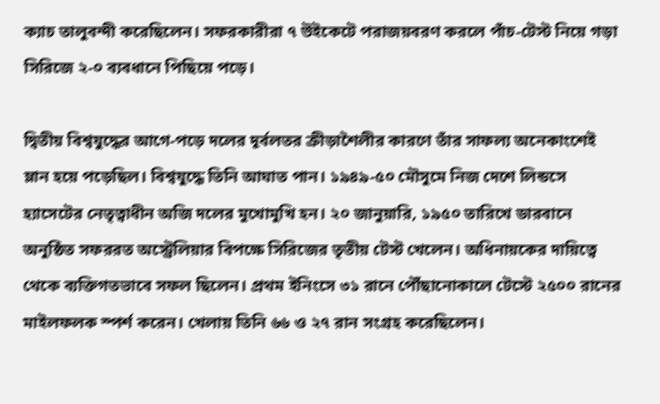ক্যাচ তালুবন্দী করেছিলেন। সফরকারীরা ৭ উইকেটে পরাজয়বরণ করলে পাঁচ-টেস্ট নিয়ে গড়া সিরিজে ২-০ ব্যবধানে পিছিয়ে পড়ে।

দ্বিতীয় বিশ্বযুদ্ধের আগে-পড়ে দলের দূর্বলতর ক্রীড়াশৈলীর কারণে তাঁর সাফল্য অনেকাংশেই ম্লান হয়ে পড়েছিল। বিশ্বযুদ্ধে তিনি আঘাত পান। ১৯৪৯-৫০ মৌসুমে নিজ দেশে লিন্ডসে হ্যাসেটের নেতৃত্বাধীন অজি দলের মুখোমুখি হন। ২০ জানুয়ারি, ১৯৫০ তারিখে ডারবানে অনুষ্ঠিত সফররত অস্ট্রেলিয়ার বিপক্ষে সিরিজের তৃতীয় টেস্ট খেলেন। অধিনায়কের দায়িত্বে থেকে ব্যক্তিগতভাবে সফল ছিলেন। প্রথম ইনিংসে ৩১ রানে পৌঁছানোকালে টেস্টে ২৫০০ রানের মাইলফলক স্পর্শ করেন। খেলায় তিনি ৬৬ ও ২৭ রান সংগ্রহ করেছিলেন।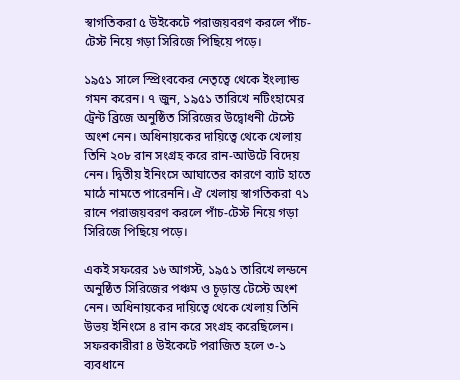স্বাগতিকরা ৫ উইকেটে পরাজয়বরণ করলে পাঁচ-টেস্ট নিয়ে গড়া সিরিজে পিছিয়ে পড়ে।

১৯৫১ সালে স্প্রিংবকের নেতৃত্বে থেকে ইংল্যান্ড গমন করেন। ৭ জুন, ১৯৫১ তারিখে নটিংহামের ট্রেন্ট ব্রিজে অনুষ্ঠিত সিরিজের উদ্বোধনী টেস্টে অংশ নেন। অধিনায়কের দায়িত্বে থেকে খেলায় তিনি ২০৮ রান সংগ্রহ করে রান-আউটে বিদেয় নেন। দ্বিতীয় ইনিংসে আঘাতের কারণে ব্যাট হাতে মাঠে নামতে পারেননি। ঐ খেলায় স্বাগতিকরা ৭১ রানে পরাজয়বরণ করলে পাঁচ-টেস্ট নিয়ে গড়া সিরিজে পিছিয়ে পড়ে।

একই সফরের ১৬ আগস্ট, ১৯৫১ তারিখে লন্ডনে অনুষ্ঠিত সিরিজের পঞ্চম ও চূড়ান্ত টেস্টে অংশ নেন। অধিনায়কের দায়িত্বে থেকে খেলায় তিনি উভয় ইনিংসে ৪ রান করে সংগ্রহ করেছিলেন। সফরকারীরা ৪ উইকেটে পরাজিত হলে ৩-১ ব্যবধানে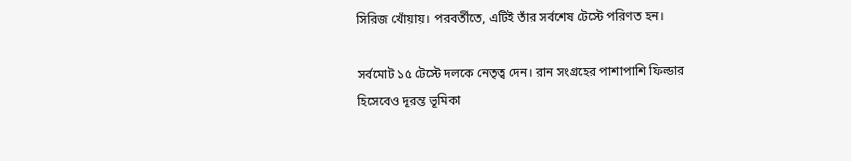সিরিজ খোঁয়ায়। পরবর্তীতে, এটিই তাঁর সর্বশেষ টেস্টে পরিণত হন।

সর্বমোট ১৫ টেস্টে দলকে নেতৃত্ব দেন। রান সংগ্রহের পাশাপাশি ফিল্ডার হিসেবেও দূরন্ত ভূমিকা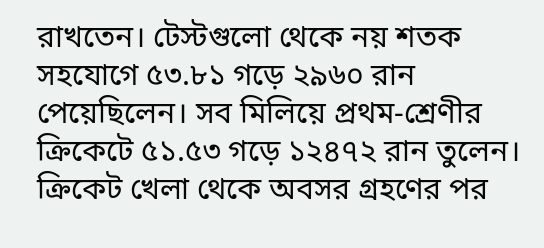রাখতেন। টেস্টগুলো থেকে নয় শতক সহযোগে ৫৩.৮১ গড়ে ২৯৬০ রান পেয়েছিলেন। সব মিলিয়ে প্রথম-শ্রেণীর ক্রিকেটে ৫১.৫৩ গড়ে ১২৪৭২ রান তুলেন। ক্রিকেট খেলা থেকে অবসর গ্রহণের পর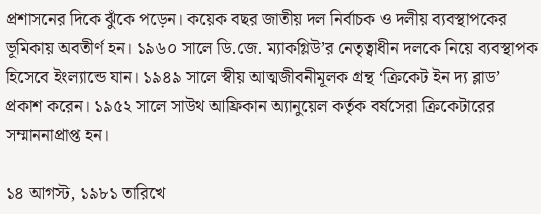প্রশাসনের দিকে ঝুঁকে পড়েন। কয়েক বছর জাতীয় দল নির্বাচক ও দলীয় ব্যবস্থাপকের ভূমিকায় অবতীর্ণ হন। ১৯৬০ সালে ডি.জে. ম্যাকগ্লিউ’র নেতৃত্বাধীন দলকে নিয়ে ব্যবস্থাপক হিসেবে ইংল্যান্ডে যান। ১৯৪৯ সালে স্বীয় আত্মজীবনীমূলক গ্রন্থ ‘ক্রিকেট ইন দ্য ব্লাড’ প্রকাশ করেন। ১৯৫২ সালে সাউথ আফ্রিকান অ্যানুয়েল কর্তৃক বর্ষসেরা ক্রিকেটারের সম্মাননাপ্রাপ্ত হন।

১৪ আগস্ট, ১৯৮১ তারিখে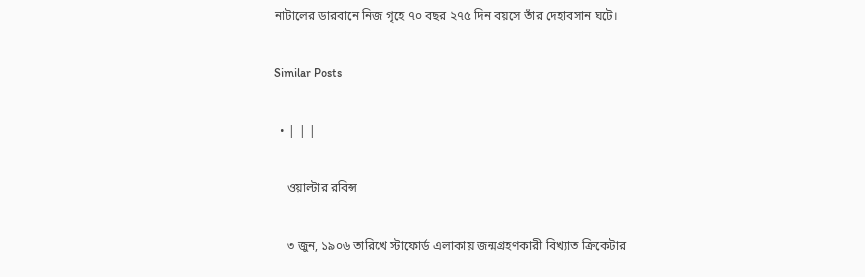নাটালের ডারবানে নিজ গৃহে ৭০ বছর ২৭৫ দিন বয়সে তাঁর দেহাবসান ঘটে।

Similar Posts

  • | | |

    ওয়াল্টার রবিন্স

    ৩ জুন, ১৯০৬ তারিখে স্টাফোর্ড এলাকায় জন্মগ্রহণকারী বিখ্যাত ক্রিকেটার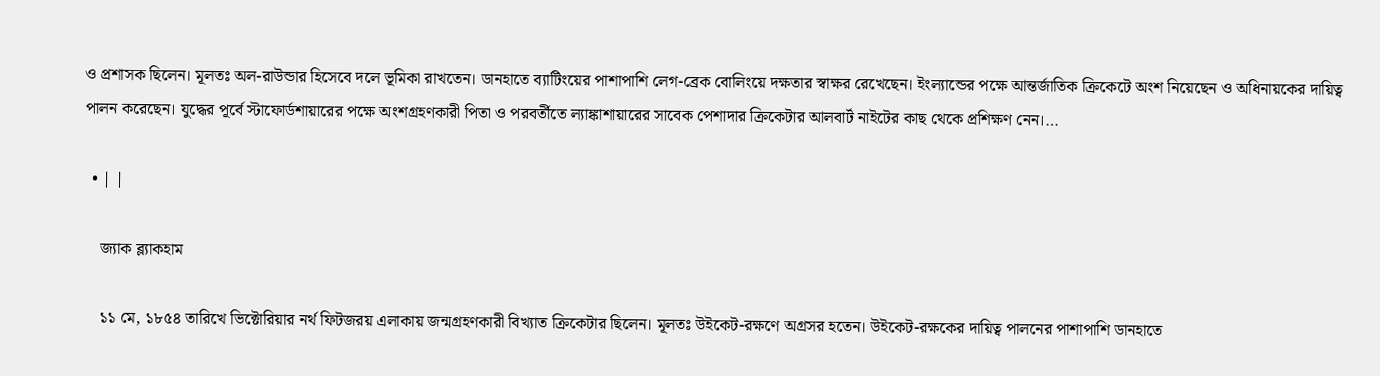ও প্রশাসক ছিলেন। মূলতঃ অল-রাউন্ডার হিসেবে দলে ভূমিকা রাখতেন। ডানহাতে ব্যাটিংয়ের পাশাপাশি লেগ-ব্রেক বোলিংয়ে দক্ষতার স্বাক্ষর রেখেছেন। ইংল্যান্ডের পক্ষে আন্তর্জাতিক ক্রিকেটে অংশ নিয়েছেন ও অধিনায়কের দায়িত্ব পালন করেছেন। যুদ্ধের পূর্বে স্টাফোর্ডশায়ারের পক্ষে অংশগ্রহণকারী পিতা ও পরবর্তীতে ল্যাঙ্কাশায়ারের সাবেক পেশাদার ক্রিকেটার আলবার্ট নাইটের কাছ থেকে প্রশিক্ষণ নেন।…

  • | |

    জ্যাক ব্ল্যাকহাম

    ১১ মে, ১৮৫৪ তারিখে ভিক্টোরিয়ার নর্থ ফিটজরয় এলাকায় জন্মগ্রহণকারী বিখ্যাত ক্রিকেটার ছিলেন। মূলতঃ উইকেট-রক্ষণে অগ্রসর হতেন। উইকেট-রক্ষকের দায়িত্ব পালনের পাশাপাশি ডানহাতে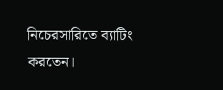নিচেরসারিতে ব্যাটিং করতেন।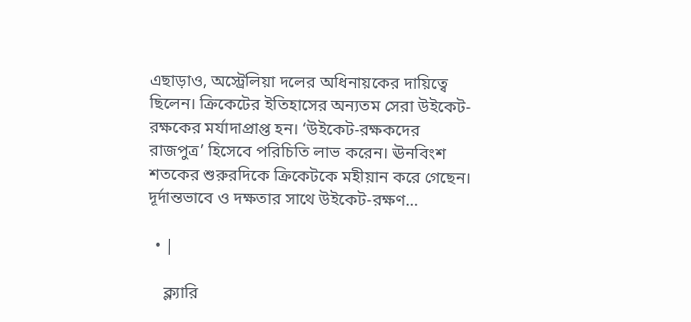এছাড়াও, অস্ট্রেলিয়া দলের অধিনায়কের দায়িত্বে ছিলেন। ক্রিকেটের ইতিহাসের অন্যতম সেরা উইকেট-রক্ষকের মর্যাদাপ্রাপ্ত হন। ‘উইকেট-রক্ষকদের রাজপুত্র’ হিসেবে পরিচিতি লাভ করেন। ঊনবিংশ শতকের শুরুরদিকে ক্রিকেটকে মহীয়ান করে গেছেন। দূর্দান্তভাবে ও দক্ষতার সাথে উইকেট-রক্ষণ…

  • |

    ক্ল্যারি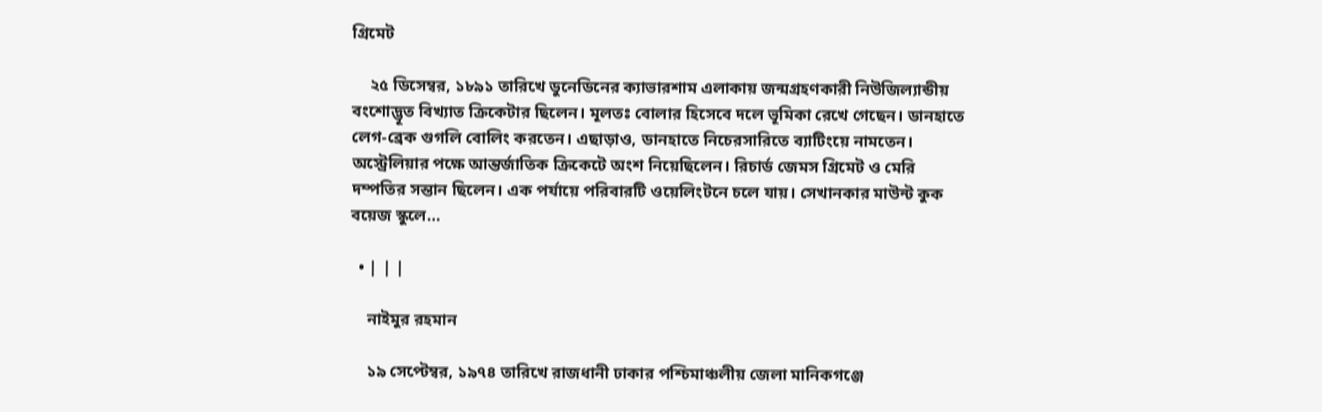গ্রিমেট

    ২৫ ডিসেম্বর, ১৮৯১ তারিখে ডুনেডিনের ক্যাভারশাম এলাকায় জন্মগ্রহণকারী নিউজিল্যান্ডীয় বংশোদ্ভূত বিখ্যাত ক্রিকেটার ছিলেন। মূলতঃ বোলার হিসেবে দলে ভূমিকা রেখে গেছেন। ডানহাতে লেগ-ব্রেক গুগলি বোলিং করতেন। এছাড়াও, ডানহাতে নিচেরসারিতে ব্যাটিংয়ে নামতেন। অস্ট্রেলিয়ার পক্ষে আন্তর্জাতিক ক্রিকেটে অংশ নিয়েছিলেন। রিচার্ড জেমস গ্রিমেট ও মেরি দম্পতির সন্তান ছিলেন। এক পর্যায়ে পরিবারটি ওয়েলিংটনে চলে যায়। সেখানকার মাউন্ট কুক বয়েজ স্কুলে…

  • | | |

    নাইমুর রহমান

    ১৯ সেপ্টেম্বর, ১৯৭৪ তারিখে রাজধানী ঢাকার পশ্চিমাঞ্চলীয় জেলা মানিকগঞ্জে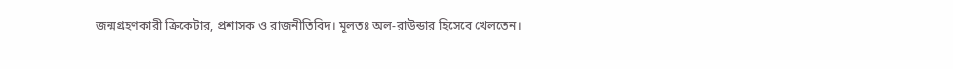জন্মগ্রহণকারী ক্রিকেটার, প্রশাসক ও রাজনীতিবিদ। মূলতঃ অল-রাউন্ডার হিসেবে খেলতেন।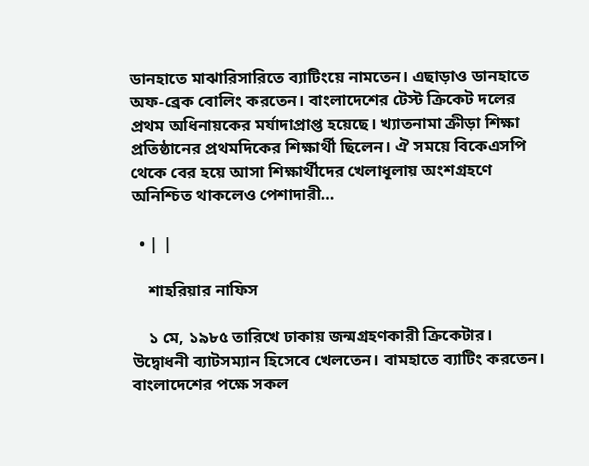ডানহাতে মাঝারিসারিতে ব্যাটিংয়ে নামতেন। এছাড়াও ডানহাতে অফ-ব্রেক বোলিং করতেন। বাংলাদেশের টেস্ট ক্রিকেট দলের প্রথম অধিনায়কের মর্যাদাপ্রাপ্ত হয়েছে। খ্যাতনামা ক্রীড়া শিক্ষা প্রতিষ্ঠানের প্রথমদিকের শিক্ষার্থী ছিলেন। ঐ সময়ে বিকেএসপি থেকে বের হয়ে আসা শিক্ষার্থীদের খেলাধূলায় অংশগ্রহণে অনিশ্চিত থাকলেও পেশাদারী…

  • | |

    শাহরিয়ার নাফিস

    ১ মে, ১৯৮৫ তারিখে ঢাকায় জন্মগ্রহণকারী ক্রিকেটার। উদ্বোধনী ব্যাটসম্যান হিসেবে খেলতেন। বামহাতে ব্যাটিং করতেন। বাংলাদেশের পক্ষে সকল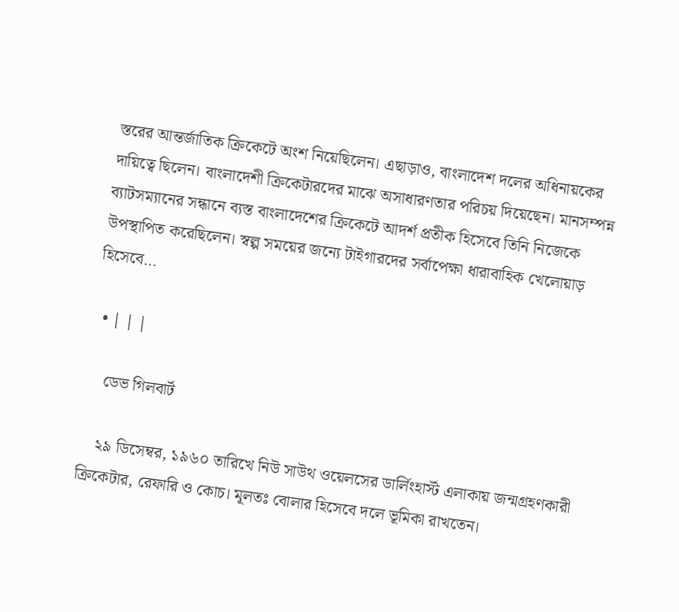স্তরের আন্তর্জাতিক ক্রিকেটে অংশ নিয়েছিলেন। এছাড়াও, বাংলাদেশ দলের অধিনায়কের দায়িত্বে ছিলেন। বাংলাদেশী ক্রিকেটারদের মাঝে অসাধারণতার পরিচয় দিয়েছেন। মানসম্পন্ন ব্যাটসম্যানের সন্ধানে ব্যস্ত বাংলাদেশের ক্রিকেটে আদর্শ প্রতীক হিসেবে তিনি নিজেকে উপস্থাপিত করেছিলেন। স্বল্প সময়ের জন্যে টাইগারদের সর্বাপেক্ষা ধারাবাহিক খেলোয়াড় হিসেবে…

  • | | |

    ডেভ গিলবার্ট

    ২৯ ডিসেম্বর, ১৯৬০ তারিখে নিউ সাউথ ওয়েলসের ডার্লিংহার্স্ট এলাকায় জন্মগ্রহণকারী ক্রিকেটার, রেফারি ও কোচ। মূলতঃ বোলার হিসেবে দলে ভূমিকা রাখতেন।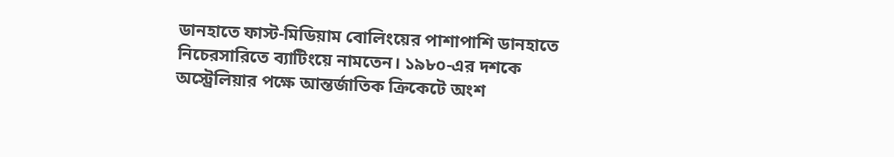ডানহাতে ফাস্ট-মিডিয়াম বোলিংয়ের পাশাপাশি ডানহাতে নিচেরসারিতে ব্যাটিংয়ে নামতেন। ১৯৮০-এর দশকে অস্ট্রেলিয়ার পক্ষে আন্তর্জাতিক ক্রিকেটে অংশ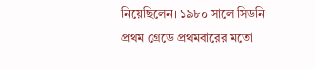নিয়েছিলেন। ১৯৮০ সালে সিডনি প্রথম গ্রেডে প্রথমবারের মতো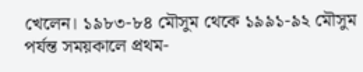খেলেন। ১৯৮৩-৮৪ মৌসুম থেকে ১৯৯১-৯২ মৌসুম পর্যন্ত সময়কালে প্রথম-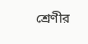শ্রেণীর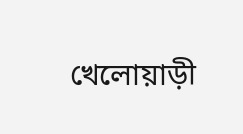খেলোয়াড়ী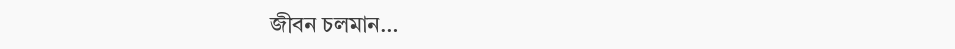জীবন চলমান…